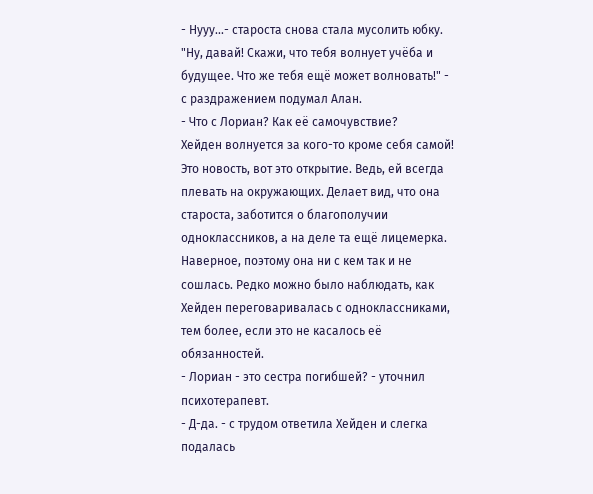- Нууу...- староста снова стала мусолить юбку.
"Ну, давай! Скажи, что тебя волнует учёба и будущее. Что же тебя ещё может волновать!" - с раздражением подумал Алан.
- Что с Лориан? Как её самочувствие?
Хейден волнуется за кого-то кроме себя самой! Это новость, вот это открытие. Ведь, ей всегда плевать на окружающих. Делает вид, что она староста, заботится о благополучии одноклассников, а на деле та ещё лицемерка. Наверное, поэтому она ни с кем так и не сошлась. Редко можно было наблюдать, как Хейден переговаривалась с одноклассниками, тем более, если это не касалось её обязанностей.
- Лориан - это сестра погибшей? - уточнил психотерапевт.
- Д-да. - с трудом ответила Хейден и слегка подалась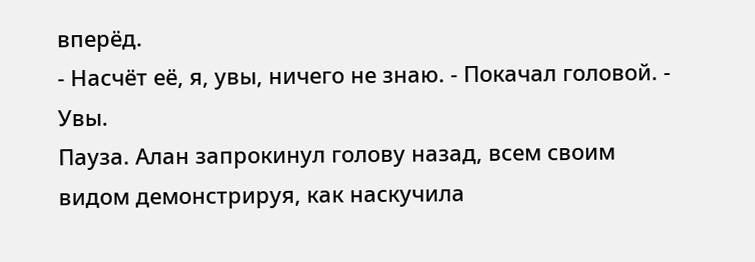вперёд.
- Насчёт её, я, увы, ничего не знаю. - Покачал головой. - Увы.
Пауза. Алан запрокинул голову назад, всем своим видом демонстрируя, как наскучила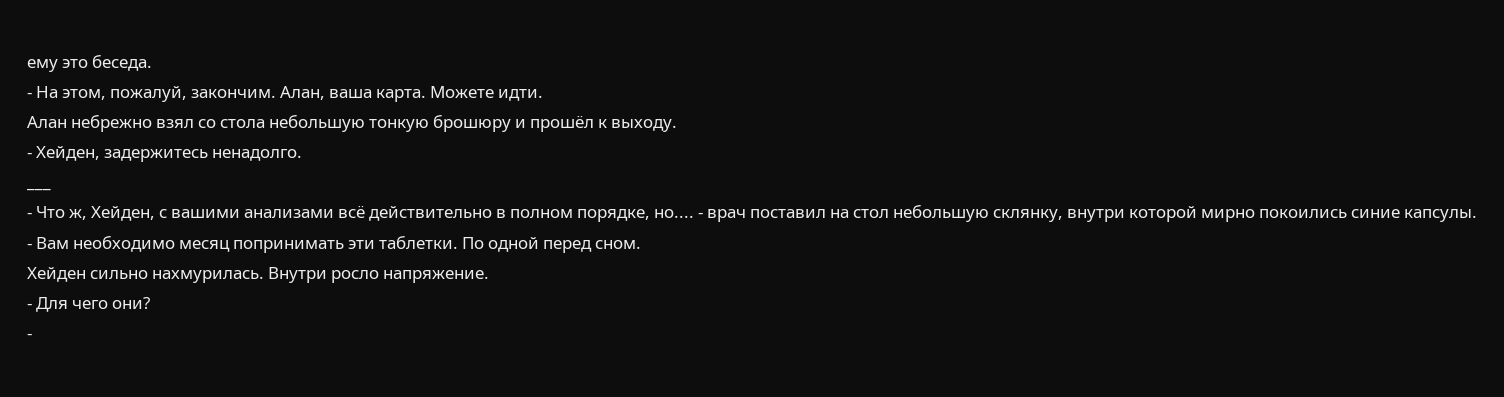ему это беседа.
- На этом, пожалуй, закончим. Алан, ваша карта. Можете идти.
Алан небрежно взял со стола небольшую тонкую брошюру и прошёл к выходу.
- Хейден, задержитесь ненадолго.
___
- Что ж, Хейден, с вашими анализами всё действительно в полном порядке, но.... - врач поставил на стол небольшую склянку, внутри которой мирно покоились синие капсулы. - Вам необходимо месяц попринимать эти таблетки. По одной перед сном.
Хейден сильно нахмурилась. Внутри росло напряжение.
- Для чего они?
-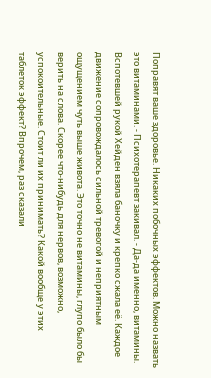Поправят ваше здоровье. Никаких побочных эффектов. Можно назвать это витаминами. - Психотерапевт закивал. - Да-да именно, витамины.
Вспотевшей рукой Хейден взяла баночку и крепко сжала её. Каждое движение сопровождалось сильной тревогой и неприятным ощущением чуть выше живота. Это точно не витамины, глупо было бы верить на слова. Скорее что-нибудь для нервов, возможно, успокоительные. Стоит ли их принимать? Какой вообще у этих таблеток эффект? Впрочем, раз сказали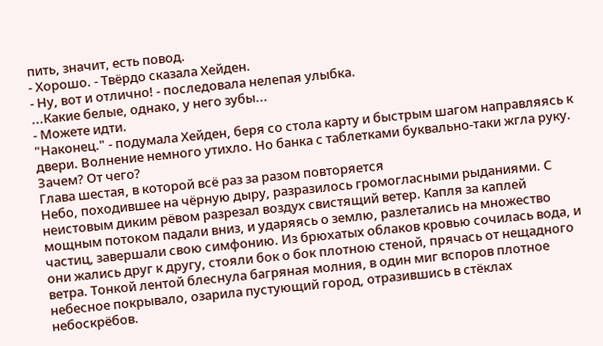пить, значит, есть повод.
- Хорошо. - Твёрдо сказала Хейден.
- Ну, вот и отлично! - последовала нелепая улыбка.
...Какие белые, однако, у него зубы...
- Можете идти.
"Наконец." - подумала Хейден, беря со стола карту и быстрым шагом направляясь к двери. Волнение немного утихло. Но банка с таблетками буквально-таки жгла руку. Зачем? От чего?
Глава шестая, в которой всё раз за разом повторяется
Небо, походившее на чёрную дыру, разразилось громогласными рыданиями. С неистовым диким рёвом разрезал воздух свистящий ветер. Капля за каплей мощным потоком падали вниз, и ударяясь о землю, разлетались на множество частиц, завершали свою симфонию. Из брюхатых облаков кровью сочилась вода, и они жались друг к другу, стояли бок о бок плотною стеной, прячась от нещадного ветра. Тонкой лентой блеснула багряная молния, в один миг вспоров плотное небесное покрывало, озарила пустующий город, отразившись в стёклах небоскрёбов.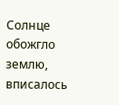Солнце обожгло землю, вписалось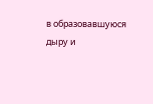в образовавшуюся дыру и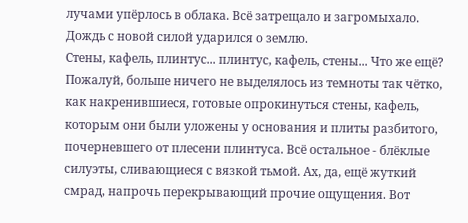лучами упёрлось в облака. Всё затрещало и загромыхало. Дождь с новой силой ударился о землю.
Стены, кафель, плинтус... плинтус, кафель, стены... Что же ещё? Пожалуй, больше ничего не выделялось из темноты так чётко, как накренившиеся, готовые опрокинуться стены, кафель, которым они были уложены у основания и плиты разбитого, почерневшего от плесени плинтуса. Всё остальное - блёклые силуэты, сливающиеся с вязкой тьмой. Ах, да, ещё жуткий смрад, напрочь перекрывающий прочие ощущения. Вот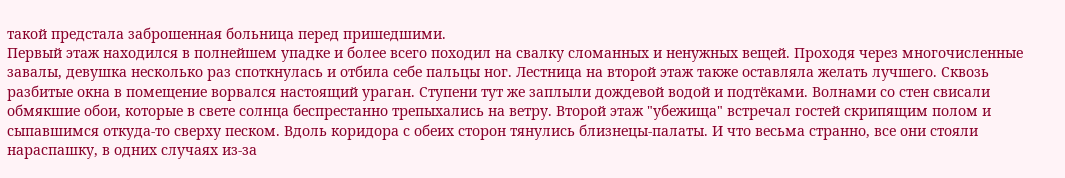такой предстала заброшенная больница перед пришедшими.
Первый этаж находился в полнейшем упадке и более всего походил на свалку сломанных и ненужных вещей. Проходя через многочисленные завалы, девушка несколько раз споткнулась и отбила себе пальцы ног. Лестница на второй этаж также оставляла желать лучшего. Сквозь разбитые окна в помещение ворвался настоящий ураган. Ступени тут же заплыли дождевой водой и подтёками. Волнами со стен свисали обмякшие обои, которые в свете солнца беспрестанно трепыхались на ветру. Второй этаж "убежища" встречал гостей скрипящим полом и сыпавшимся откуда-то сверху песком. Вдоль коридора с обеих сторон тянулись близнецы-палаты. И что весьма странно, все они стояли нараспашку, в одних случаях из-за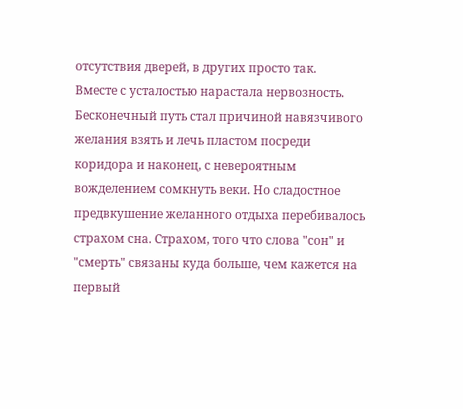отсутствия дверей, в других просто так.
Вместе с усталостью нарастала нервозность. Бесконечный путь стал причиной навязчивого желания взять и лечь пластом посреди коридора и наконец, с невероятным вожделением сомкнуть веки. Но сладостное предвкушение желанного отдыха перебивалось страхом сна. Страхом, того что слова "сон" и "смерть" связаны куда больше, чем кажется на первый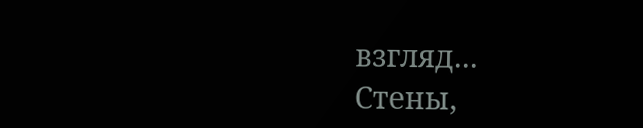взгляд...
Стены,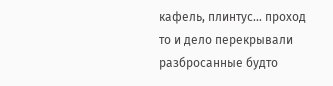кафель, плинтус... проход то и дело перекрывали разбросанные будто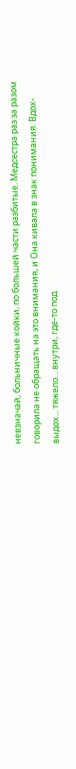невзначай, больничные койки, по большей части разбитые. Медсестра раз за разом говорила не обращать на это внимания, и Она кивала в знак понимания. Вдох-выдох... тяжело... внутри, где-то под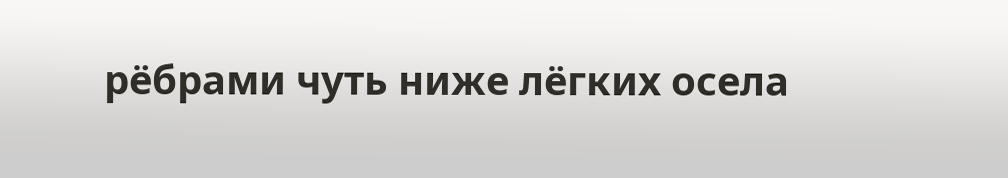рёбрами чуть ниже лёгких осела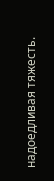надоедливая тяжесть.